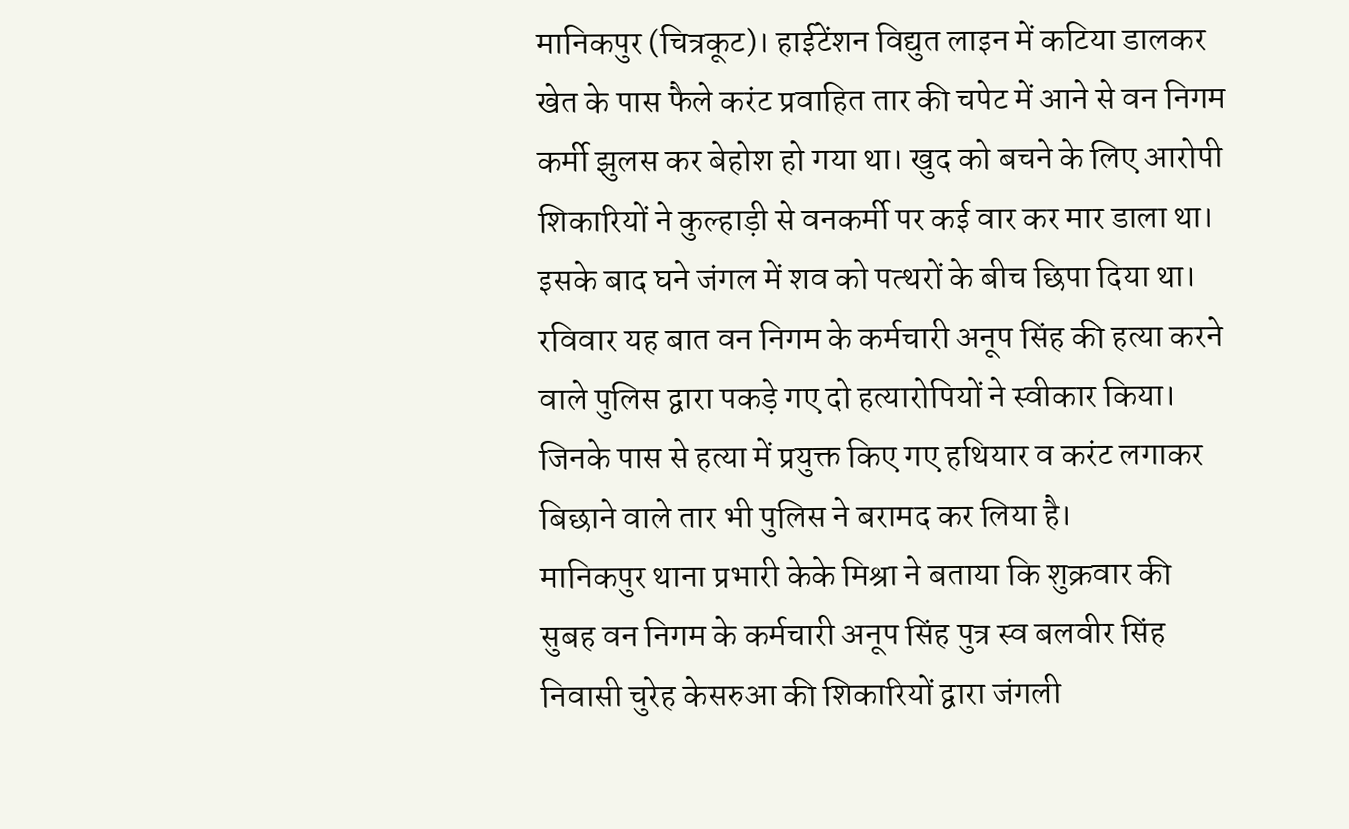मानिकपुर (चित्रकूट)। हाईटेंशन विद्युत लाइन में कटिया डालकर खेत के पास फैले करंट प्रवाहित तार की चपेट में आने से वन निगम कर्मी झुलस कर बेहोश हो गया था। खुद को बचने के लिए आरोपी शिकारियों ने कुल्हाड़ी से वनकर्मी पर कई वार कर मार डाला था। इसके बाद घने जंगल में शव को पत्थरों के बीच छिपा दिया था।
रविवार यह बात वन निगम के कर्मचारी अनूप सिंह की हत्या करने वाले पुलिस द्वारा पकड़े गए दो हत्यारोपियों ने स्वीकार किया। जिनके पास से हत्या में प्रयुक्त किए गए हथियार व करंट लगाकर बिछाने वाले तार भी पुलिस ने बरामद कर लिया है।
मानिकपुर थाना प्रभारी केके मिश्रा ने बताया कि शुक्रवार की सुबह वन निगम के कर्मचारी अनूप सिंह पुत्र स्व बलवीर सिंह निवासी चुरेह केसरुआ की शिकारियों द्वारा जंगली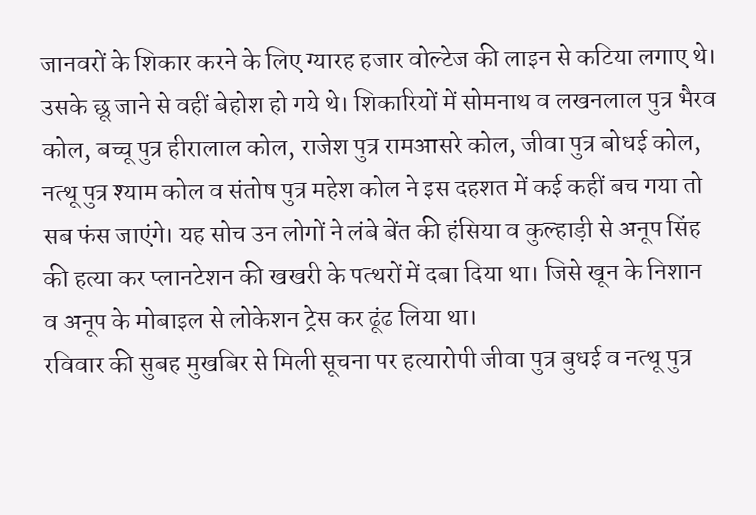जानवरों के शिकार करने के लिए ग्यारह हजार वोल्टेज की लाइन से कटिया लगाए थे। उसके छू जाने से वहीं बेहोश हो गये थे। शिकारियों में सोमनाथ व लखनलाल पुत्र भैरव कोल, बच्चू पुत्र हीरालाल कोल, राजेश पुत्र रामआसरे कोल, जीवा पुत्र बोधई कोल, नत्थू पुत्र श्याम कोल व संतोष पुत्र महेश कोल ने इस दहशत में कई कहीं बच गया तो सब फंस जाएंगे। यह सोच उन लोगों ने लंबे बेंत की हंसिया व कुल्हाड़ी से अनूप सिंह की हत्या कर प्लानटेशन की खखरी के पत्थरों में दबा दिया था। जिसे खून के निशान व अनूप के मोबाइल से लोकेशन ट्रेस कर ढूंढ लिया था।
रविवार की सुबह मुखबिर से मिली सूचना पर हत्यारोपी जीवा पुत्र बुधई व नत्थू पुत्र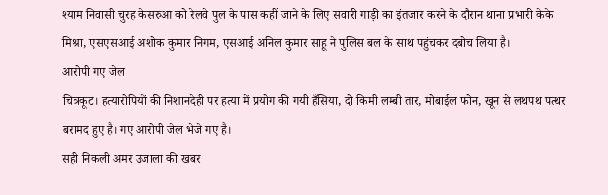श्याम निवासी चुरह केसरुआ को रेलवे पुल के पास कहीं जाने के लिए सवारी गाड़ी का इंतजार करने के दौरान थाना प्रभारी केके मिश्रा, एसएसआई अशोक कुमार निगम, एसआई अनिल कुमार साहू ने पुलिस बल के साथ पहुंचकर दबोच लिया है।
आरोपी गए जेल
चित्रकूट। हत्यारोपियों की निशानदेही पर हत्या में प्रयोग की गयी हँसिया, दो किमी लम्बी तार, मोबाईल फोन, खून से लथपथ पत्थर बरामद हुए है। गए आरोपी जेल भेजे गए है।
सही निकली अमर उजाला की खबर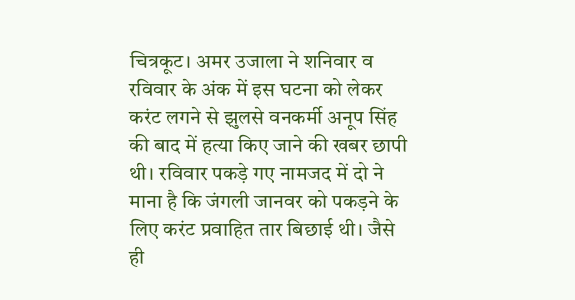चित्रकूट। अमर उजाला ने शनिवार व रविवार के अंक में इस घटना को लेकर करंट लगने से झुलसे वनकर्मी अनूप सिंह की बाद में हत्या किए जाने की खबर छापी थी। रविवार पकड़े गए नामजद में दो ने माना है कि जंगली जानवर को पकड़ने के लिए करंट प्रवाहित तार बिछाई थी। जैसे ही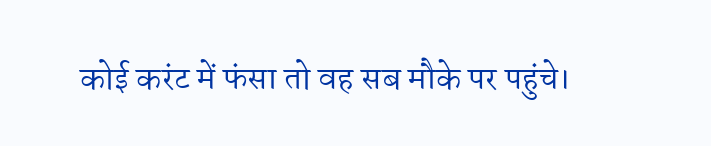कोई करंट में फंसा तो वह सब मौके पर पहुंचे।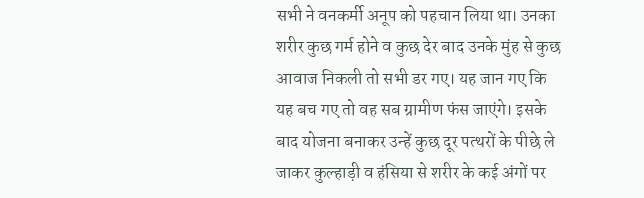सभी ने वनकर्मी अनूप को पहचान लिया था। उनका शरीर कुछ गर्म होने व कुछ देर बाद उनके मुंह से कुछ आवाज निकली तो सभी डर गए। यह जान गए कि यह बच गए तो वह सब ग्रामीण फंस जाएंगे। इसके बाद योजना बनाकर उन्हें कुछ दूर पत्थरों के पीछे ले जाकर कुल्हाड़ी व हंसिया से शरीर के कई अंगों पर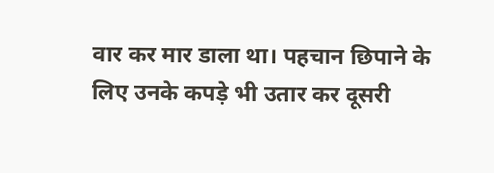वार कर मार डाला था। पहचान छिपाने के लिए उनके कपड़े भी उतार कर दूसरी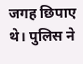जगह छिपाए थे। पुलिस ने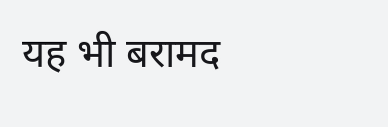यह भी बरामद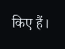किए हैं।